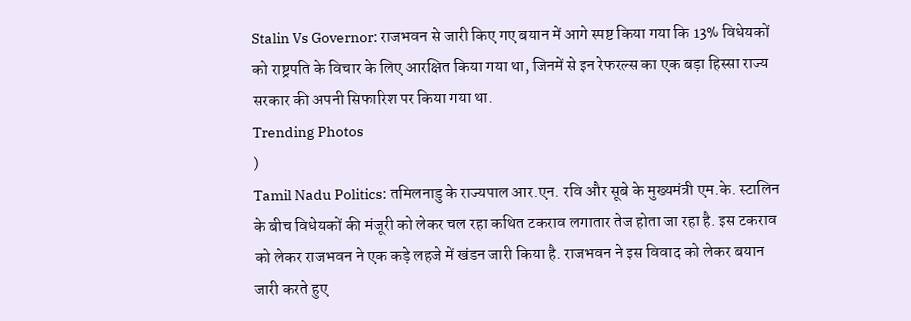Stalin Vs Governor: राजभवन से जारी किए गए बयान में आगे स्पष्ट किया गया कि 13% विधेयकों को राष्ट्रपति के विचार के लिए आरक्षित किया गया था, जिनमें से इन रेफरल्स का एक बड़ा हिस्सा राज्य सरकार की अपनी सिफारिश पर किया गया था.
Trending Photos
)
Tamil Nadu Politics: तमिलनाडु के राज्यपाल आर.एन. रवि और सूबे के मुख्यमंत्री एम.के. स्टालिन के बीच विधेयकों की मंजूरी को लेकर चल रहा कथित टकराव लगातार तेज होता जा रहा है. इस टकराव को लेकर राजभवन ने एक कड़े लहजे में खंडन जारी किया है. राजभवन ने इस विवाद को लेकर बयान जारी करते हुए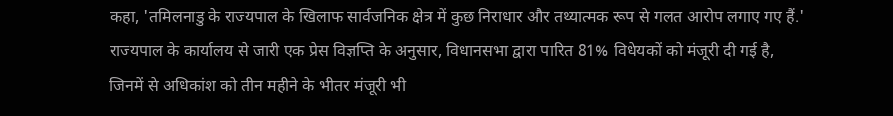कहा, 'तमिलनाडु के राज्यपाल के खिलाफ सार्वजनिक क्षेत्र में कुछ निराधार और तथ्यात्मक रूप से गलत आरोप लगाए गए हैं.' राज्यपाल के कार्यालय से जारी एक प्रेस विज्ञप्ति के अनुसार, विधानसभा द्वारा पारित 81% विधेयकों को मंजूरी दी गई है, जिनमें से अधिकांश को तीन महीने के भीतर मंजूरी भी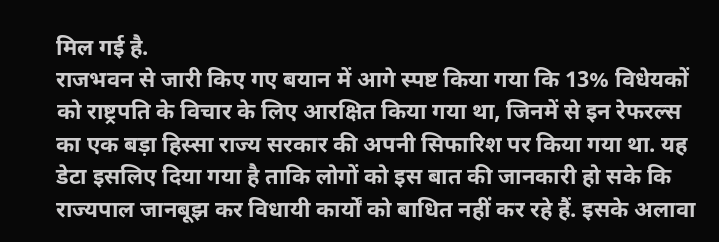मिल गई है.
राजभवन से जारी किए गए बयान में आगे स्पष्ट किया गया कि 13% विधेयकों को राष्ट्रपति के विचार के लिए आरक्षित किया गया था, जिनमें से इन रेफरल्स का एक बड़ा हिस्सा राज्य सरकार की अपनी सिफारिश पर किया गया था. यह डेटा इसलिए दिया गया है ताकि लोगों को इस बात की जानकारी हो सके कि राज्यपाल जानबूझ कर विधायी कार्यों को बाधित नहीं कर रहे हैं. इसके अलावा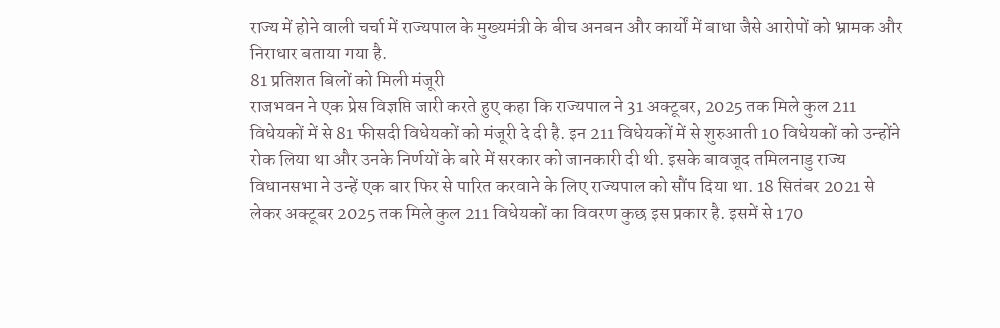राज्य में होने वाली चर्चा में राज्यपाल के मुख्यमंत्री के बीच अनबन और कार्यों में बाधा जैसे आरोपों को भ्रामक और निराधार बताया गया है.
81 प्रतिशत बिलों को मिली मंजूरी
राजभवन ने एक प्रेस विज्ञप्ति जारी करते हुए कहा कि राज्यपाल ने 31 अक्टूबर, 2025 तक मिले कुल 211 विधेयकों में से 81 फीसदी विधेयकों को मंजूरी दे दी है. इन 211 विधेयकों में से शुरुआती 10 विधेयकों को उन्होंने रोक लिया था और उनके निर्णयों के बारे में सरकार को जानकारी दी थी. इसके बावजूद तमिलनाडु राज्य विधानसभा ने उन्हें एक बार फिर से पारित करवाने के लिए राज्यपाल को सौंप दिया था. 18 सितंबर 2021 से लेकर अक्टूबर 2025 तक मिले कुल 211 विधेयकों का विवरण कुछ इस प्रकार है. इसमें से 170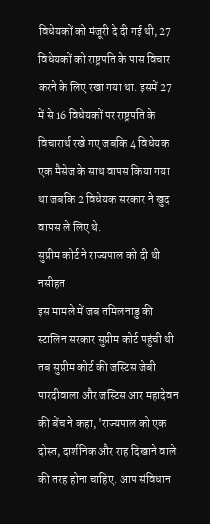विधेयकों को मंजूरी दे दी गई थी, 27 विधेयकों को राष्ट्रपति के पास विचार करने के लिए रखा गया था. इसमें 27 में से 16 विधेयकों पर राष्ट्रपति के विचारार्थ रखे गए जबकि 4 विधेयक एक मैसेज के साथ वापस किया गया था जबकि 2 विधेयक सरकार ने खुद वापस ले लिए थे.
सुप्रीम कोर्ट ने राज्यपाल को दी थी नसीहत
इस मामले में जब तमिलनाडु की स्टालिन सरकार सुप्रीम कोर्ट पहुंची थी तब सुप्रीम कोर्ट की जस्टिस जेबी पारदीवाला और जस्टिस आर महादेवन की बेंच ने कहा, 'राज्यपाल को एक दोस्त, दार्शनिक और राह दिखाने वाले की तरह होना चाहिए. आप संविधान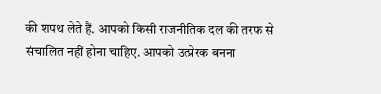की शपथ लेते हैं. आपको किसी राजनीतिक दल की तरफ से संचालित नहीं होना चाहिए. आपको उत्प्रेरक बनना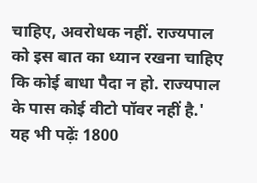चाहिए, अवरोधक नहीं. राज्यपाल को इस बात का ध्यान रखना चाहिए कि कोई बाधा पैदा न हो. राज्यपाल के पास कोई वीटो पॉवर नहीं है.'
यह भी पढ़ेंः 1800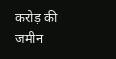करोड़ की जमीन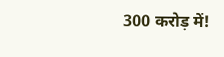300 करोड़ में!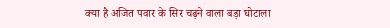क्या है अजित पवार के सिर चढ़ने वाला बड़ा घोटाला